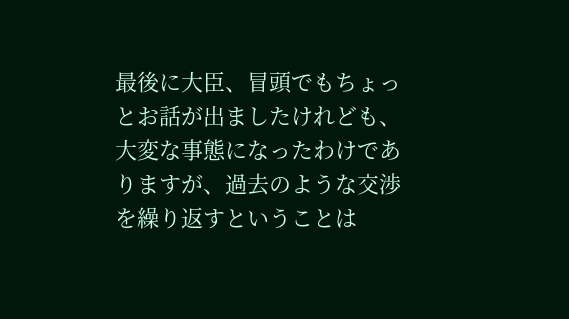最後に大臣、冒頭でもちょっとお話が出ましたけれども、大変な事態になったわけでありますが、過去のような交渉を繰り返すということは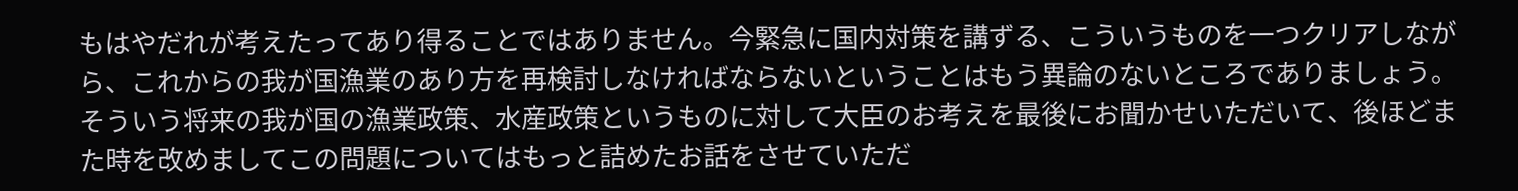もはやだれが考えたってあり得ることではありません。今緊急に国内対策を講ずる、こういうものを一つクリアしながら、これからの我が国漁業のあり方を再検討しなければならないということはもう異論のないところでありましょう。そういう将来の我が国の漁業政策、水産政策というものに対して大臣のお考えを最後にお聞かせいただいて、後ほどまた時を改めましてこの問題についてはもっと詰めたお話をさせていただ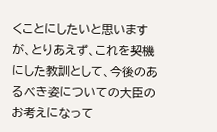くことにしたいと思いますが、とりあえず、これを契機にした教訓として、今後のあるべき姿についての大臣のお考えになって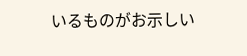いるものがお示しい